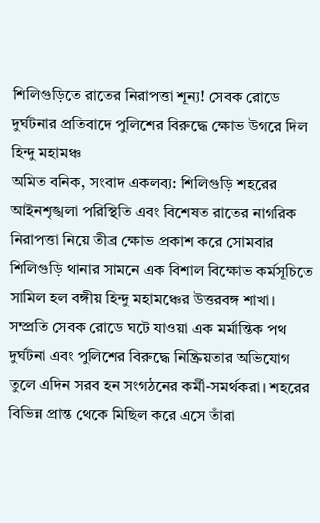শিলিগুড়িতে রাতের নিরাপত্তা শূন্য! সেবক রোডে দুর্ঘটনার প্রতিবাদে পুলিশের বিরুদ্ধে ক্ষোভ উগরে দিল হিন্দু মহামঞ্চ
অমিত বনিক, সংবাদ একলব্য: শিলিগুড়ি শহরের আইনশৃঙ্খলা পরিস্থিতি এবং বিশেষত রাতের নাগরিক নিরাপত্তা নিয়ে তীব্র ক্ষোভ প্রকাশ করে সোমবার শিলিগুড়ি থানার সামনে এক বিশাল বিক্ষোভ কর্মসূচিতে সামিল হল বঙ্গীয় হিন্দু মহামঞ্চের উত্তরবঙ্গ শাখা। সম্প্রতি সেবক রোডে ঘটে যাওয়া এক মর্মান্তিক পথ দুর্ঘটনা এবং পুলিশের বিরুদ্ধে নিষ্ক্রিয়তার অভিযোগ তুলে এদিন সরব হন সংগঠনের কর্মী-সমর্থকরা। শহরের বিভিন্ন প্রান্ত থেকে মিছিল করে এসে তাঁরা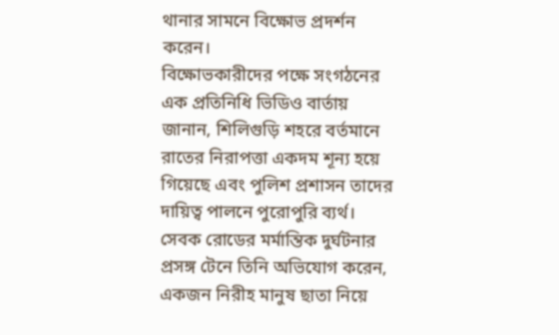থানার সামনে বিক্ষোভ প্রদর্শন করেন।
বিক্ষোভকারীদের পক্ষে সংগঠনের এক প্রতিনিধি ভিডিও বার্তায় জানান, শিলিগুড়ি শহরে বর্তমানে রাতের নিরাপত্তা একদম শূন্য হয়ে গিয়েছে এবং পুলিশ প্রশাসন তাদের দায়িত্ব পালনে পুরোপুরি ব্যর্থ। সেবক রোডের মর্মান্তিক দুর্ঘটনার প্রসঙ্গ টেনে তিনি অভিযোগ করেন, একজন নিরীহ মানুষ ছাতা নিয়ে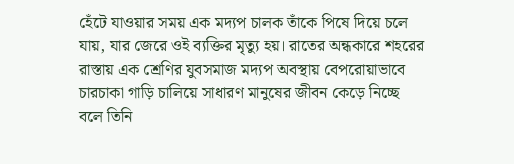হেঁটে যাওয়ার সময় এক মদ্যপ চালক তাঁকে পিষে দিয়ে চলে যায়, যার জেরে ওই ব্যক্তির মৃত্যু হয়। রাতের অন্ধকারে শহরের রাস্তায় এক শ্রেণির যুবসমাজ মদ্যপ অবস্থায় বেপরোয়াভাবে চারচাকা গাড়ি চালিয়ে সাধারণ মানুষের জীবন কেড়ে নিচ্ছে বলে তিনি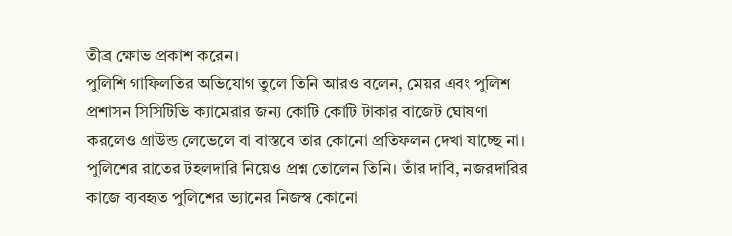তীব্র ক্ষোভ প্রকাশ করেন।
পুলিশি গাফিলতির অভিযোগ তুলে তিনি আরও বলেন, মেয়র এবং পুলিশ প্রশাসন সিসিটিভি ক্যামেরার জন্য কোটি কোটি টাকার বাজেট ঘোষণা করলেও গ্রাউন্ড লেভেলে বা বাস্তবে তার কোনো প্রতিফলন দেখা যাচ্ছে না। পুলিশের রাতের টহলদারি নিয়েও প্রশ্ন তোলেন তিনি। তাঁর দাবি, নজরদারির কাজে ব্যবহৃত পুলিশের ভ্যানের নিজস্ব কোনো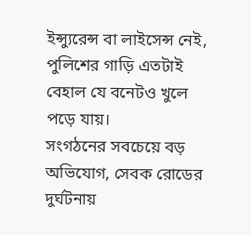ইন্স্যুরেন্স বা লাইসেন্স নেই, পুলিশের গাড়ি এতটাই বেহাল যে বনেটও খুলে পড়ে যায়।
সংগঠনের সবচেয়ে বড় অভিযোগ, সেবক রোডের দুর্ঘটনায়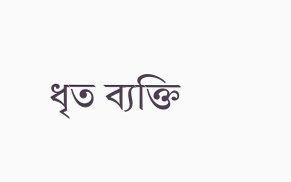ধৃত ব্যক্তি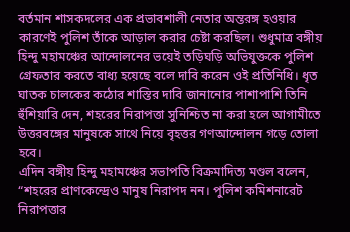বর্তমান শাসকদলের এক প্রভাবশালী নেতার অন্তরঙ্গ হওয়ার কারণেই পুলিশ তাঁকে আড়াল করার চেষ্টা করছিল। শুধুমাত্র বঙ্গীয় হিন্দু মহামঞ্চের আন্দোলনের ভয়েই তড়িঘড়ি অভিযুক্তকে পুলিশ গ্রেফতার করতে বাধ্য হয়েছে বলে দাবি করেন ওই প্রতিনিধি। ধৃত ঘাতক চালকের কঠোর শাস্তির দাবি জানানোর পাশাপাশি তিনি হুঁশিয়ারি দেন, শহরের নিরাপত্তা সুনিশ্চিত না করা হলে আগামীতে উত্তরবঙ্গের মানুষকে সাথে নিয়ে বৃহত্তর গণআন্দোলন গড়ে তোলা হবে।
এদিন বঙ্গীয় হিন্দু মহামঞ্চের সভাপতি বিক্রমাদিত্য মণ্ডল বলেন, “শহরের প্রাণকেন্দ্রেও মানুষ নিরাপদ নন। পুলিশ কমিশনারেট নিরাপত্তার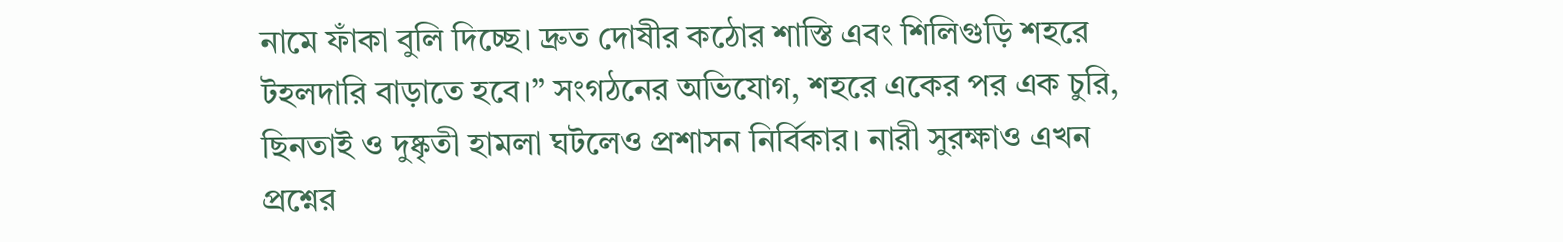নামে ফাঁকা বুলি দিচ্ছে। দ্রুত দোষীর কঠোর শাস্তি এবং শিলিগুড়ি শহরে টহলদারি বাড়াতে হবে।” সংগঠনের অভিযোগ, শহরে একের পর এক চুরি, ছিনতাই ও দুষ্কৃতী হামলা ঘটলেও প্রশাসন নির্বিকার। নারী সুরক্ষাও এখন প্রশ্নের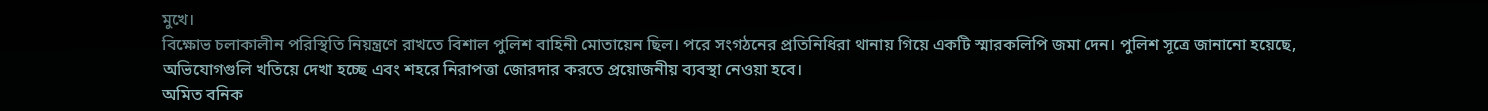মুখে।
বিক্ষোভ চলাকালীন পরিস্থিতি নিয়ন্ত্রণে রাখতে বিশাল পুলিশ বাহিনী মোতায়েন ছিল। পরে সংগঠনের প্রতিনিধিরা থানায় গিয়ে একটি স্মারকলিপি জমা দেন। পুলিশ সূত্রে জানানো হয়েছে, অভিযোগগুলি খতিয়ে দেখা হচ্ছে এবং শহরে নিরাপত্তা জোরদার করতে প্রয়োজনীয় ব্যবস্থা নেওয়া হবে।
অমিত বনিক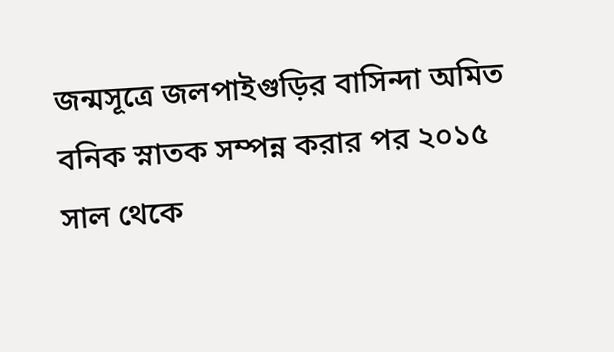জন্মসূত্রে জলপাইগুড়ির বাসিন্দা অমিত বনিক স্নাতক সম্পন্ন করার পর ২০১৫ সাল থেকে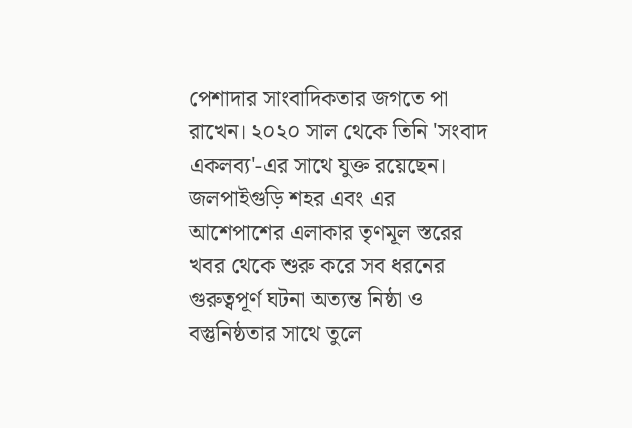পেশাদার সাংবাদিকতার জগতে পা রাখেন। ২০২০ সাল থেকে তিনি 'সংবাদ একলব্য'-এর সাথে যুক্ত রয়েছেন। জলপাইগুড়ি শহর এবং এর আশেপাশের এলাকার তৃণমূল স্তরের খবর থেকে শুরু করে সব ধরনের গুরুত্বপূর্ণ ঘটনা অত্যন্ত নিষ্ঠা ও বস্তুনিষ্ঠতার সাথে তুলে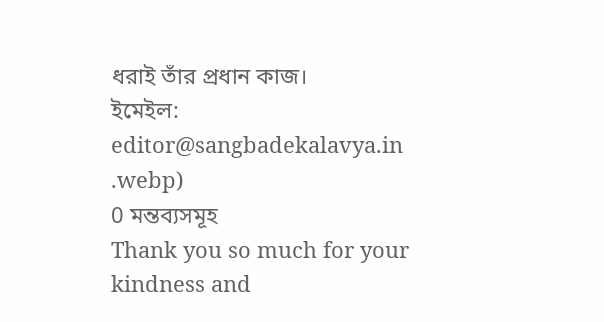ধরাই তাঁর প্রধান কাজ।
ইমেইল: editor@sangbadekalavya.in
.webp)
0 মন্তব্যসমূহ
Thank you so much for your kindness and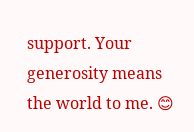support. Your generosity means the world to me. 😊